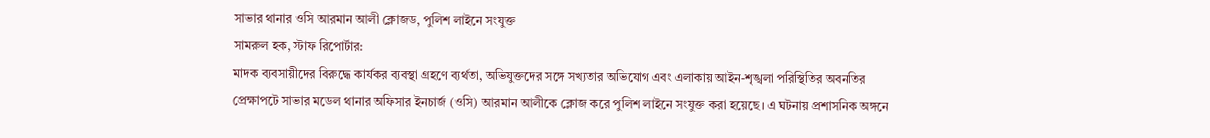সাভার থানার ওসি আরমান আলী ক্লোজড, পুলিশ লাইনে সংযুক্ত
সামরুল হক, স্টাফ রিপোর্টার:
মাদক ব্যবসায়ীদের বিরুদ্ধে কার্যকর ব্যবস্থা গ্রহণে ব্যর্থতা, অভিযুক্তদের সঙ্গে সখ্যতার অভিযোগ এবং এলাকায় আইন-শৃঙ্খলা পরিস্থিতির অবনতির প্রেক্ষাপটে সাভার মডেল থানার অফিসার ইনচার্জ (ওসি) আরমান আলীকে ক্লোজ করে পুলিশ লাইনে সংযুক্ত করা হয়েছে। এ ঘটনায় প্রশাসনিক অঙ্গনে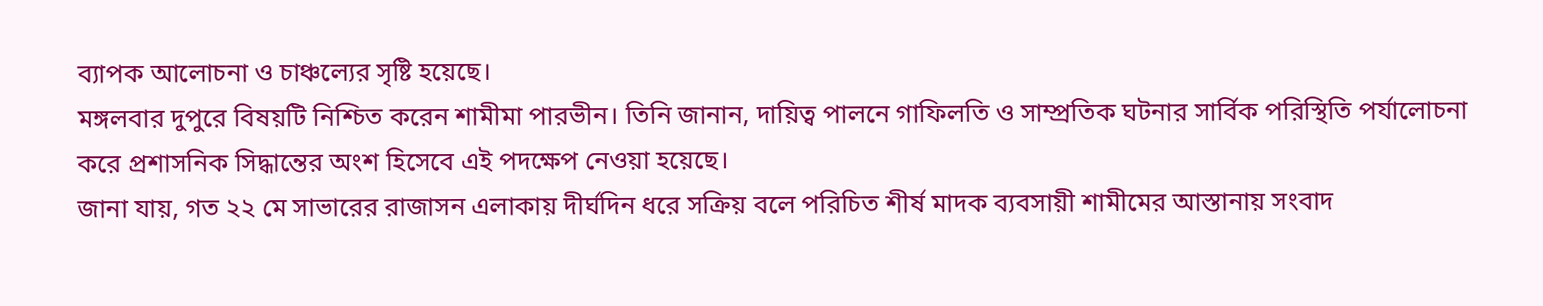ব্যাপক আলোচনা ও চাঞ্চল্যের সৃষ্টি হয়েছে।
মঙ্গলবার দুপুরে বিষয়টি নিশ্চিত করেন শামীমা পারভীন। তিনি জানান, দায়িত্ব পালনে গাফিলতি ও সাম্প্রতিক ঘটনার সার্বিক পরিস্থিতি পর্যালোচনা করে প্রশাসনিক সিদ্ধান্তের অংশ হিসেবে এই পদক্ষেপ নেওয়া হয়েছে।
জানা যায়, গত ২২ মে সাভারের রাজাসন এলাকায় দীর্ঘদিন ধরে সক্রিয় বলে পরিচিত শীর্ষ মাদক ব্যবসায়ী শামীমের আস্তানায় সংবাদ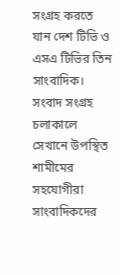সংগ্রহ করতে যান দেশ টিভি ও এসএ টিভির তিন সাংবাদিক। সংবাদ সংগ্রহ চলাকালে সেখানে উপস্থিত শামীমের সহযোগীরা সাংবাদিকদের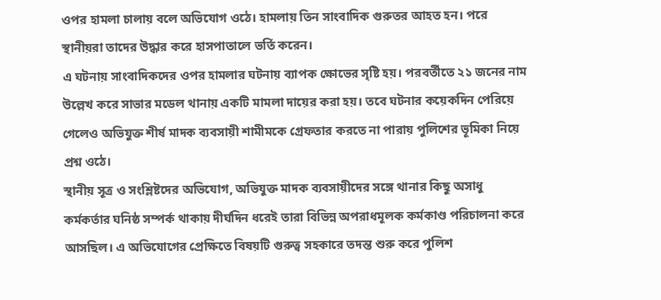ওপর হামলা চালায় বলে অভিযোগ ওঠে। হামলায় তিন সাংবাদিক গুরুতর আহত হন। পরে স্থানীয়রা তাদের উদ্ধার করে হাসপাতালে ভর্তি করেন।
এ ঘটনায় সাংবাদিকদের ওপর হামলার ঘটনায় ব্যাপক ক্ষোভের সৃষ্টি হয়। পরবর্তীতে ২১ জনের নাম উল্লেখ করে সাভার মডেল থানায় একটি মামলা দায়ের করা হয়। তবে ঘটনার কয়েকদিন পেরিয়ে গেলেও অভিযুক্ত শীর্ষ মাদক ব্যবসায়ী শামীমকে গ্রেফতার করতে না পারায় পুলিশের ভূমিকা নিয়ে প্রশ্ন ওঠে।
স্থানীয় সূত্র ও সংশ্লিষ্টদের অভিযোগ, অভিযুক্ত মাদক ব্যবসায়ীদের সঙ্গে থানার কিছু অসাধু কর্মকর্তার ঘনিষ্ঠ সম্পর্ক থাকায় দীর্ঘদিন ধরেই তারা বিভিন্ন অপরাধমূলক কর্মকাণ্ড পরিচালনা করে আসছিল। এ অভিযোগের প্রেক্ষিতে বিষয়টি গুরুত্ব সহকারে তদন্ত শুরু করে পুলিশ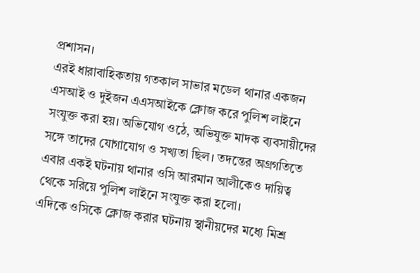প্রশাসন।
এরই ধারাবাহিকতায় গতকাল সাভার মডেল থানার একজন এসআই ও দুইজন এএসআইকে ক্লোজ করে পুলিশ লাইনে সংযুক্ত করা হয়। অভিযোগ ওঠে, অভিযুক্ত মাদক ব্যবসায়ীদের সঙ্গে তাদের যোগাযোগ ও সখ্যতা ছিল। তদন্তের অগ্রগতিতে এবার একই ঘটনায় থানার ওসি আরমান আলীকেও দায়িত্ব থেকে সরিয়ে পুলিশ লাইনে সংযুক্ত করা হলো।
এদিকে ওসিকে ক্লোজ করার ঘটনায় স্থানীয়দের মধ্যে মিশ্র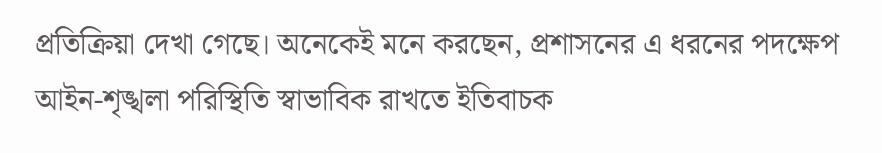প্রতিক্রিয়া দেখা গেছে। অনেকেই মনে করছেন, প্রশাসনের এ ধরনের পদক্ষেপ আইন-শৃঙ্খলা পরিস্থিতি স্বাভাবিক রাখতে ইতিবাচক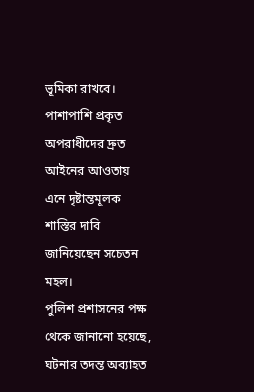ভূমিকা রাখবে। পাশাপাশি প্রকৃত অপরাধীদের দ্রুত আইনের আওতায় এনে দৃষ্টান্তমূলক শাস্তির দাবি জানিয়েছেন সচেতন মহল।
পুলিশ প্রশাসনের পক্ষ থেকে জানানো হয়েছে, ঘটনার তদন্ত অব্যাহত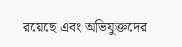রয়েছে এবং অভিযুক্তদের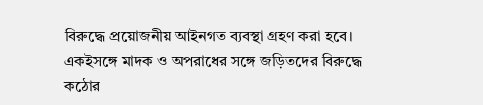বিরুদ্ধে প্রয়োজনীয় আইনগত ব্যবস্থা গ্রহণ করা হবে। একইসঙ্গে মাদক ও অপরাধের সঙ্গে জড়িতদের বিরুদ্ধে কঠোর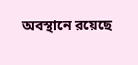অবস্থানে রয়েছে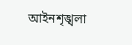আইনশৃঙ্খলা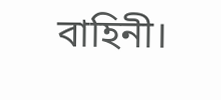বাহিনী।